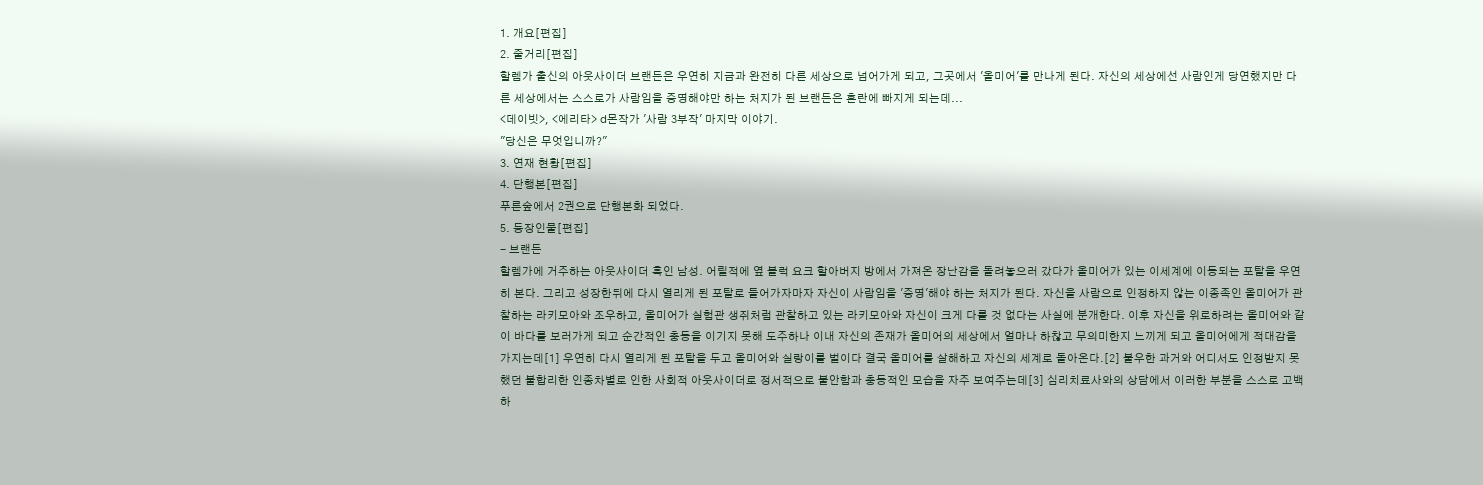1. 개요[편집]
2. 줄거리[편집]
할렘가 출신의 아웃사이더 브랜든은 우연히 지금과 완전히 다른 세상으로 넘어가게 되고, 그곳에서 '올미어'를 만나게 된다. 자신의 세상에선 사람인게 당연했지만 다른 세상에서는 스스로가 사람임을 증명해야만 하는 처지가 된 브랜든은 혼란에 빠지게 되는데...
<데이빗>, <에리타> d몬작가 '사람 3부작' 마지막 이야기.
"당신은 무엇입니까?"
3. 연재 현황[편집]
4. 단행본[편집]
푸른숲에서 2권으로 단행본화 되었다.
5. 등장인물[편집]
- 브랜든
할렘가에 거주하는 아웃사이더 흑인 남성. 어릴적에 옆 블럭 요크 할아버지 방에서 가져온 장난감을 돌려놓으러 갔다가 올미어가 있는 이세계에 이동되는 포탈을 우연히 본다. 그리고 성장한뒤에 다시 열리게 된 포탈로 들어가자마자 자신이 사람임을 '증명'해야 하는 처지가 된다. 자신을 사람으로 인정하지 않는 이종족인 올미어가 관찰하는 라키모아와 조우하고, 올미어가 실험관 생쥐처럼 관찰하고 있는 라키모아와 자신이 크게 다를 것 없다는 사실에 분개한다. 이후 자신을 위로하려는 올미어와 같이 바다를 보러가게 되고 순간적인 충동을 이기지 못해 도주하나 이내 자신의 존재가 올미어의 세상에서 얼마나 하찮고 무의미한지 느끼게 되고 올미어에게 적대감을 가지는데[1] 우연히 다시 열리게 된 포탈을 두고 올미어와 실랑이를 벌이다 결국 올미어를 살해하고 자신의 세계로 돌아온다.[2] 불우한 과거와 어디서도 인정받지 못했던 불합리한 인종차별로 인한 사회적 아웃사이더로 정서적으로 불안함과 충동적인 모습을 자주 보여주는데[3] 심리치료사와의 상담에서 이러한 부분을 스스로 고백하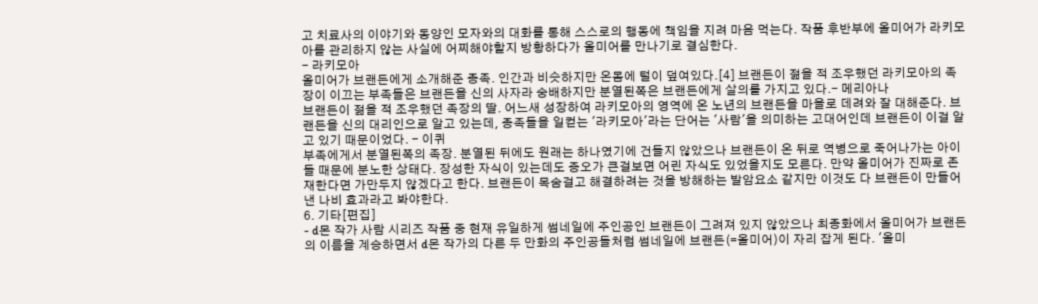고 치료사의 이야기와 동양인 모자와의 대화를 통해 스스로의 행동에 책임을 지려 마음 먹는다. 작품 후반부에 올미어가 라키모아를 관리하지 않는 사실에 어찌해야할지 방황하다가 올미어를 만나기로 결심한다.
- 라키모아
올미어가 브랜든에게 소개해준 종족. 인간과 비슷하지만 온몸에 털이 덮여있다.[4] 브랜든이 젊을 적 조우했던 라키모아의 족장이 이끄는 부족들은 브랜든을 신의 사자라 숭배하지만 분열된쪽은 브랜든에게 살의를 가지고 있다.- 메리아나
브랜든이 젊을 적 조우했던 족장의 딸. 어느새 성장하여 라키모아의 영역에 온 노년의 브랜든을 마을로 데려와 잘 대해준다. 브랜든을 신의 대리인으로 알고 있는데, 종족들을 일컫는 '라키모아'라는 단어는 '사람'을 의미하는 고대어인데 브랜든이 이걸 알고 있기 때문이었다. - 이퀴
부족에게서 분열된쪽의 족장. 분열된 뒤에도 원래는 하나였기에 건들지 않았으나 브랜든이 온 뒤로 역병으로 죽어나가는 아이들 때문에 분노한 상태다. 장성한 자식이 있는데도 증오가 큰걸보면 어린 자식도 있었을지도 모른다. 만약 올미어가 진짜로 존재한다면 가만두지 않겠다고 한다. 브랜든이 목숨걸고 해결하려는 것을 방해하는 발암요소 같지만 이것도 다 브랜든이 만들어낸 나비 효과라고 봐야한다.
6. 기타[편집]
- d몬 작가 사람 시리즈 작품 중 현재 유일하게 썸네일에 주인공인 브랜든이 그려져 있지 않았으나 최종화에서 올미어가 브랜든의 이름을 계승하면서 d몬 작가의 다른 두 만화의 주인공들처럼 썸네일에 브랜든(=올미어)이 자리 잡게 된다. '올미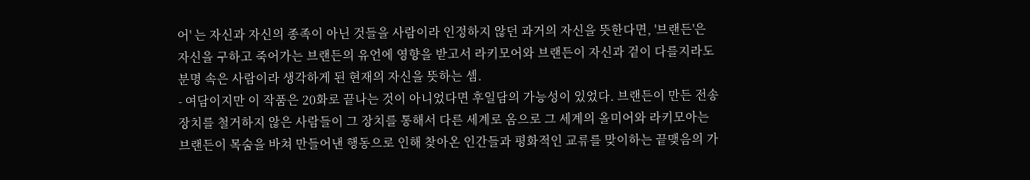어' 는 자신과 자신의 종족이 아닌 것들을 사람이라 인정하지 않던 과거의 자신을 뜻한다면, '브랜든'은 자신을 구하고 죽어가는 브랜든의 유언에 영향을 받고서 라키모어와 브랜든이 자신과 겉이 다를지라도 분명 속은 사람이라 생각하게 된 현재의 자신을 뜻하는 셈.
- 여담이지만 이 작품은 20화로 끝나는 것이 아니었다면 후일담의 가능성이 있었다. 브랜든이 만든 전송장치를 철거하지 않은 사람들이 그 장치를 통해서 다른 세계로 옴으로 그 세계의 올미어와 라키모아는 브랜든이 목숨을 바쳐 만들어낸 행동으로 인해 찾아온 인간들과 평화적인 교류를 맞이하는 끝맺음의 가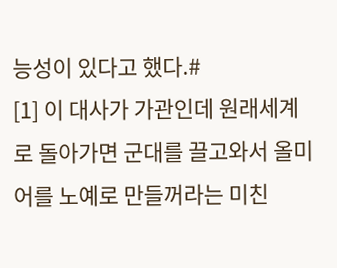능성이 있다고 했다.#
[1] 이 대사가 가관인데 원래세계로 돌아가면 군대를 끌고와서 올미어를 노예로 만들꺼라는 미친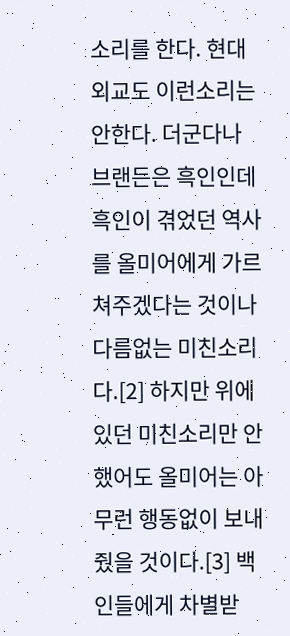소리를 한다. 현대 외교도 이런소리는 안한다. 더군다나 브랜든은 흑인인데 흑인이 겪었던 역사를 올미어에게 가르쳐주겠다는 것이나 다름없는 미친소리다.[2] 하지만 위에 있던 미친소리만 안했어도 올미어는 아무런 행동없이 보내줬을 것이다.[3] 백인들에게 차별받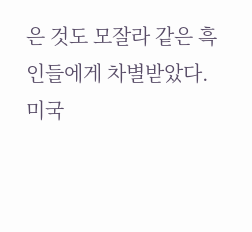은 것도 모잘라 같은 흑인들에게 차별받았다. 미국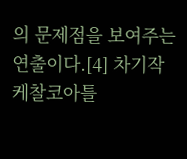의 문제점을 보여주는 연출이다.[4] 차기작 케찰코아틀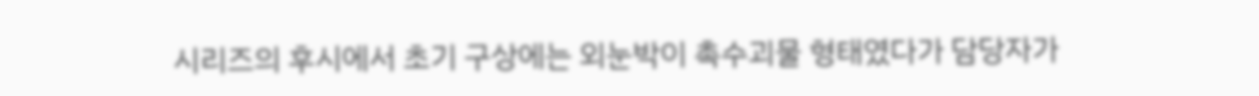시리즈의 후시에서 초기 구상에는 외눈박이 촉수괴물 형태였다가 담당자가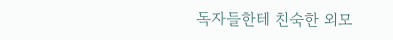독자들한테 친숙한 외모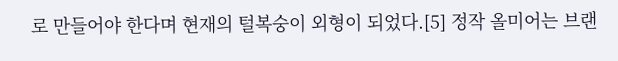로 만들어야 한다며 현재의 털복숭이 외형이 되었다.[5] 정작 올미어는 브랜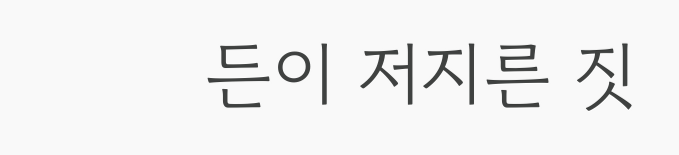든이 저지른 짓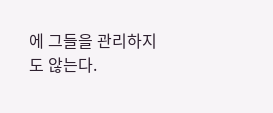에 그들을 관리하지도 않는다.